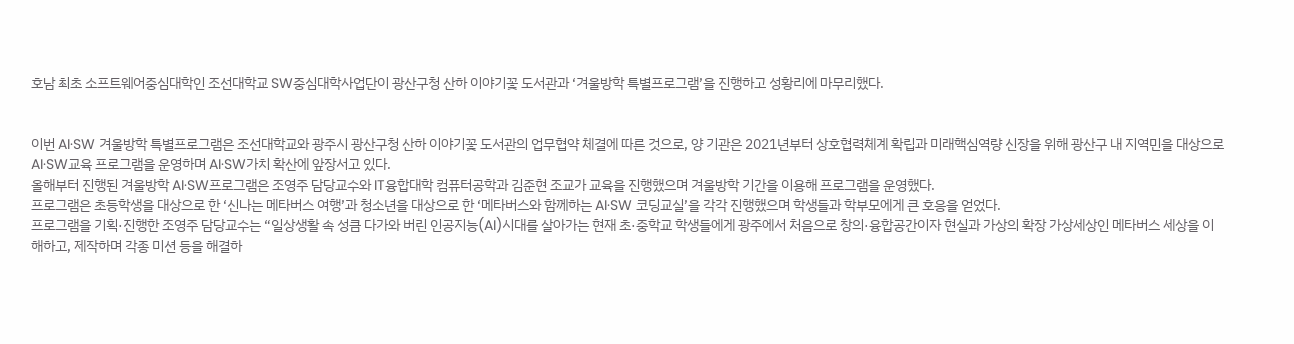호남 최초 소프트웨어중심대학인 조선대학교 SW중심대학사업단이 광산구청 산하 이야기꽃 도서관과 ‘겨울방학 특별프로그램’을 진행하고 성황리에 마무리했다.


이번 AI·SW 겨울방학 특별프로그램은 조선대학교와 광주시 광산구청 산하 이야기꽃 도서관의 업무협약 체결에 따른 것으로, 양 기관은 2021년부터 상호협력체계 확립과 미래핵심역량 신장을 위해 광산구 내 지역민을 대상으로 AI·SW교육 프로그램을 운영하며 AI·SW가치 확산에 앞장서고 있다.
올해부터 진행된 겨울방학 AI·SW프로그램은 조영주 담당교수와 IT융합대학 컴퓨터공학과 김준현 조교가 교육을 진행했으며 겨울방학 기간을 이용해 프로그램을 운영했다.
프로그램은 초등학생을 대상으로 한 ‘신나는 메타버스 여행’과 청소년을 대상으로 한 ‘메타버스와 함께하는 AI·SW 코딩교실’을 각각 진행했으며 학생들과 학부모에게 큰 호응을 얻었다.
프로그램을 기획·진행한 조영주 담당교수는 “일상생활 속 성큼 다가와 버린 인공지능(AI)시대를 살아가는 현재 초·중학교 학생들에게 광주에서 처음으로 창의·융합공간이자 현실과 가상의 확장 가상세상인 메타버스 세상을 이해하고, 제작하며 각종 미션 등을 해결하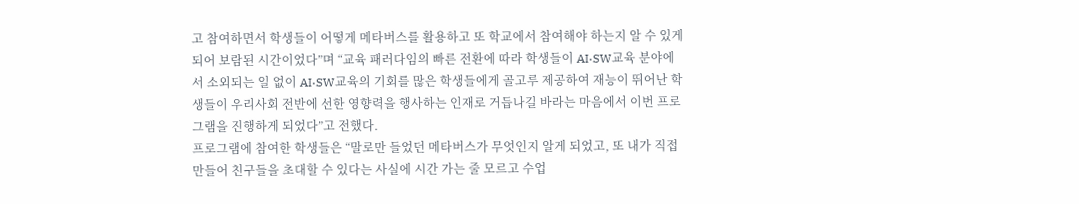고 참여하면서 학생들이 어떻게 메타버스를 활용하고 또 학교에서 참여해야 하는지 알 수 있게 되어 보람된 시간이었다”며 “교육 패러다임의 빠른 전환에 따라 학생들이 AI·SW교육 분야에서 소외되는 일 없이 AI·SW교육의 기회를 많은 학생들에게 골고루 제공하여 재능이 뛰어난 학생들이 우리사회 전반에 선한 영향력을 행사하는 인재로 거듭나길 바라는 마음에서 이번 프로그램을 진행하게 되었다”고 전했다.
프로그램에 참여한 학생들은 “말로만 들었던 메타버스가 무엇인지 알게 되었고, 또 내가 직접 만들어 친구들을 초대할 수 있다는 사실에 시간 가는 줄 모르고 수업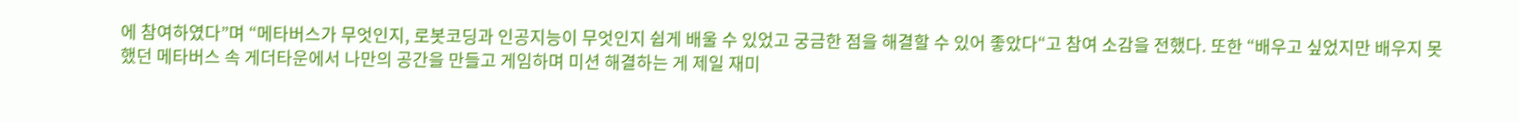에 참여하였다”며 “메타버스가 무엇인지, 로봇코딩과 인공지능이 무엇인지 쉽게 배울 수 있었고 궁금한 점을 해결할 수 있어 좋았다“고 참여 소감을 전했다. 또한 “배우고 싶었지만 배우지 못했던 메타버스 속 게더타운에서 나만의 공간을 만들고 게임하며 미션 해결하는 게 제일 재미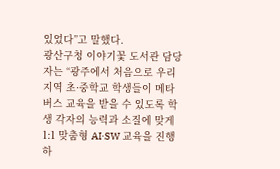있었다”고 말했다.
광산구청 이야기꽃 도서관 담당자는 “광주에서 처음으로 우리지역 초·중학교 학생들이 메타버스 교육을 받을 수 있도록 학생 각자의 능력과 소질에 맞게 1:1 맞춤형 AI·SW 교육을 진행하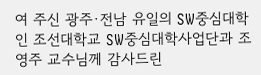여 주신 광주·전남 유일의 SW중심대학인 조선대학교 SW중심대학사업단과 조영주 교수님께 감사드린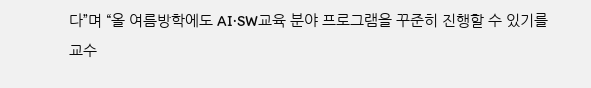다”며 “올 여름방학에도 AI·SW교육 분야 프로그램을 꾸준히 진행할 수 있기를 교수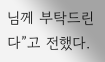님께 부탁드린다”고 전했다.